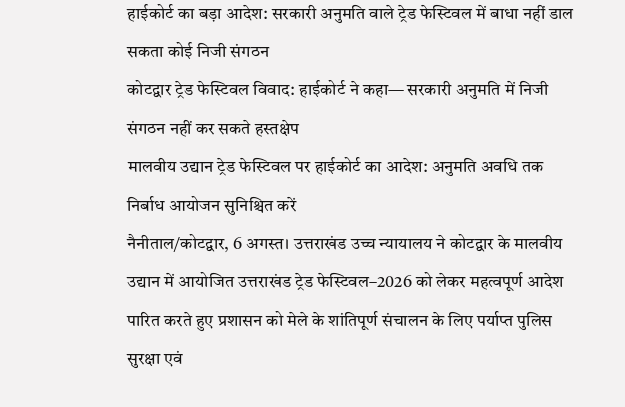हाईकोर्ट का बड़ा आदेश: सरकारी अनुमति वाले ट्रेड फेस्टिवल में बाधा नहीं डाल सकता कोई निजी संगठन
कोटद्वार ट्रेड फेस्टिवल विवाद: हाईकोर्ट ने कहा— सरकारी अनुमति में निजी संगठन नहीं कर सकते हस्तक्षेप
मालवीय उद्यान ट्रेड फेस्टिवल पर हाईकोर्ट का आदेश: अनुमति अवधि तक निर्बाध आयोजन सुनिश्चित करें
नैनीताल/कोटद्वार, 6 अगस्त। उत्तराखंड उच्च न्यायालय ने कोटद्वार के मालवीय उद्यान में आयोजित उत्तराखंड ट्रेड फेस्टिवल–2026 को लेकर महत्वपूर्ण आदेश पारित करते हुए प्रशासन को मेले के शांतिपूर्ण संचालन के लिए पर्याप्त पुलिस सुरक्षा एवं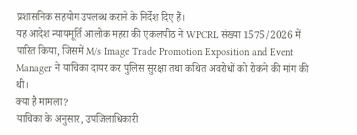प्रशासनिक सहयोग उपलब्ध कराने के निर्देश दिए हैं।
यह आदेश न्यायमूर्ति आलोक महरा की एकलपीठ ने WPCRL संख्या 1575/2026 में पारित किया, जिसमें M/s Image Trade Promotion Exposition and Event Manager ने याचिका दायर कर पुलिस सुरक्षा तथा कथित अवरोधों को रोकने की मांग की थी।
क्या है मामला?
याचिका के अनुसार, उपजिलाधिकारी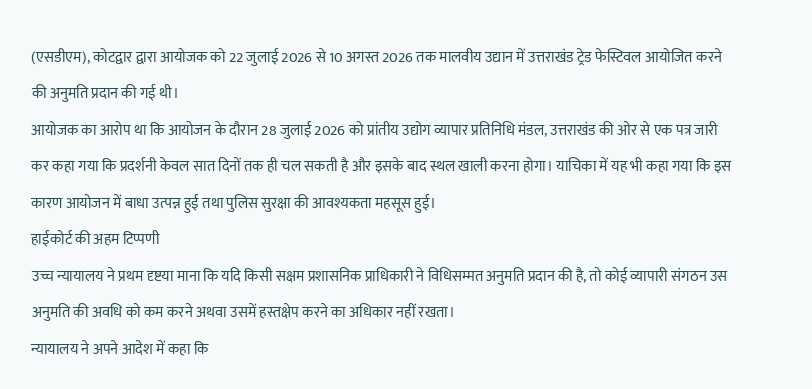(एसडीएम), कोटद्वार द्वारा आयोजक को 22 जुलाई 2026 से 10 अगस्त 2026 तक मालवीय उद्यान में उत्तराखंड ट्रेड फेस्टिवल आयोजित करने की अनुमति प्रदान की गई थी।
आयोजक का आरोप था कि आयोजन के दौरान 28 जुलाई 2026 को प्रांतीय उद्योग व्यापार प्रतिनिधि मंडल, उत्तराखंड की ओर से एक पत्र जारी कर कहा गया कि प्रदर्शनी केवल सात दिनों तक ही चल सकती है और इसके बाद स्थल खाली करना होगा। याचिका में यह भी कहा गया कि इस कारण आयोजन में बाधा उत्पन्न हुई तथा पुलिस सुरक्षा की आवश्यकता महसूस हुई।
हाईकोर्ट की अहम टिप्पणी
उच्च न्यायालय ने प्रथम दृष्टया माना कि यदि किसी सक्षम प्रशासनिक प्राधिकारी ने विधिसम्मत अनुमति प्रदान की है, तो कोई व्यापारी संगठन उस अनुमति की अवधि को कम करने अथवा उसमें हस्तक्षेप करने का अधिकार नहीं रखता।
न्यायालय ने अपने आदेश में कहा कि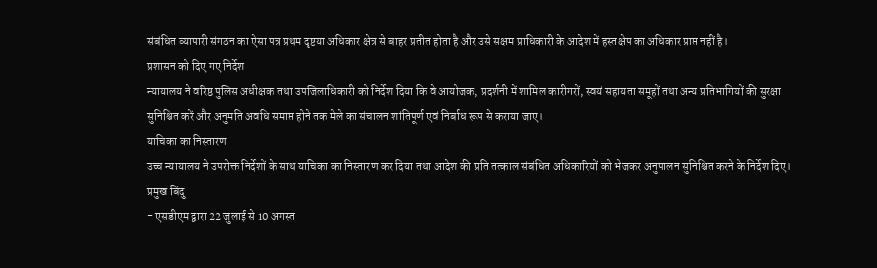संबंधित व्यापारी संगठन का ऐसा पत्र प्रथम दृष्टया अधिकार क्षेत्र से बाहर प्रतीत होता है और उसे सक्षम प्राधिकारी के आदेश में हस्तक्षेप का अधिकार प्राप्त नहीं है।
प्रशासन को दिए गए निर्देश
न्यायालय ने वरिष्ठ पुलिस अधीक्षक तथा उपजिलाधिकारी को निर्देश दिया कि वे आयोजक, प्रदर्शनी में शामिल कारीगरों, स्वयं सहायता समूहों तथा अन्य प्रतिभागियों की सुरक्षा सुनिश्चित करें और अनुमति अवधि समाप्त होने तक मेले का संचालन शांतिपूर्ण एवं निर्बाध रूप से कराया जाए।
याचिका का निस्तारण
उच्च न्यायालय ने उपरोक्त निर्देशों के साथ याचिका का निस्तारण कर दिया तथा आदेश की प्रति तत्काल संबंधित अधिकारियों को भेजकर अनुपालन सुनिश्चित करने के निर्देश दिए।
प्रमुख बिंदु
- एसडीएम द्वारा 22 जुलाई से 10 अगस्त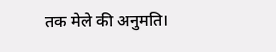तक मेले की अनुमति।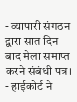- व्यापारी संगठन द्वारा सात दिन बाद मेला समाप्त करने संबंधी पत्र।
- हाईकोर्ट ने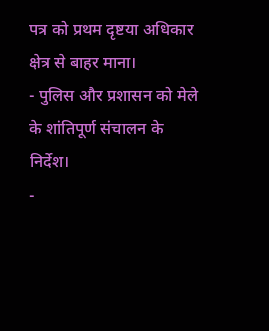पत्र को प्रथम दृष्टया अधिकार क्षेत्र से बाहर माना।
- पुलिस और प्रशासन को मेले के शांतिपूर्ण संचालन के निर्देश।
-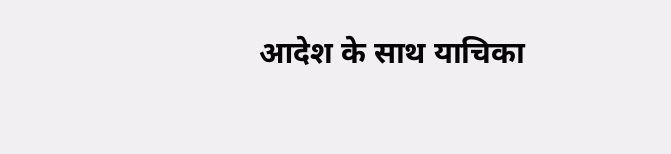आदेश के साथ याचिका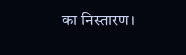का निस्तारण।